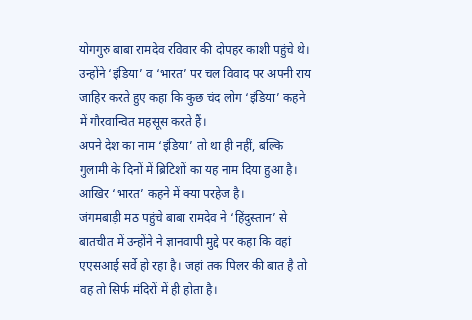योगगुरु बाबा रामदेव रविवार की दोपहर काशी पहुंचे थे। उन्होंने ‘इंडिया’ व ‘भारत’ पर चल विवाद पर अपनी राय जाहिर करते हुए कहा कि कुछ चंद लोग ‘इंडिया’ कहने में गौरवान्वित महसूस करते हैं।
अपने देश का नाम ‘इंडिया’ तो था ही नहीं, बल्कि गुलामी के दिनों में ब्रिटिशों का यह नाम दिया हुआ है। आखिर ‘भारत’ कहने में क्या परहेज है।
जंगमबाड़ी मठ पहुंचे बाबा रामदेव ने ‘हिंदुस्तान’ से बातचीत में उन्होंने ने ज्ञानवापी मुद्दे पर कहा कि वहां एएसआई सर्वे हो रहा है। जहां तक पिलर की बात है तो वह तो सिर्फ मंदिरों में ही होता है।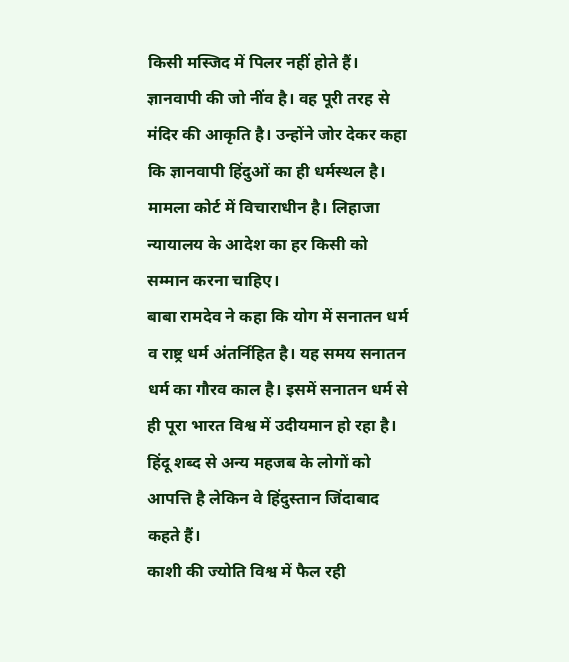किसी मस्जिद में पिलर नहीं होते हैं। ज्ञानवापी की जो नींव है। वह पूरी तरह से मंदिर की आकृति है। उन्होंने जोर देकर कहा कि ज्ञानवापी हिंदुओं का ही धर्मस्थल है। मामला कोर्ट में विचाराधीन है। लिहाजा न्यायालय के आदेश का हर किसी को सम्मान करना चाहिए।
बाबा रामदेव ने कहा कि योग में सनातन धर्म व राष्ट्र धर्म अंतर्निहित है। यह समय सनातन धर्म का गौरव काल है। इसमें सनातन धर्म से ही पूरा भारत विश्व में उदीयमान हो रहा है। हिंदू शब्द से अन्य महजब के लोगों को आपत्ति है लेकिन वे हिंदुस्तान जिंदाबाद कहते हैं।
काशी की ज्योति विश्व में फैल रही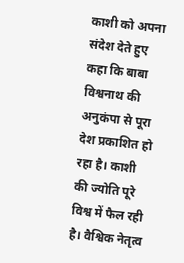काशी को अपना संदेश देते हुए कहा कि बाबा विश्वनाथ की अनुकंपा से पूरा देश प्रकाशित हो रहा है। काशी की ज्योति पूरे विश्व में फैल रही है। वैश्विक नेतृत्व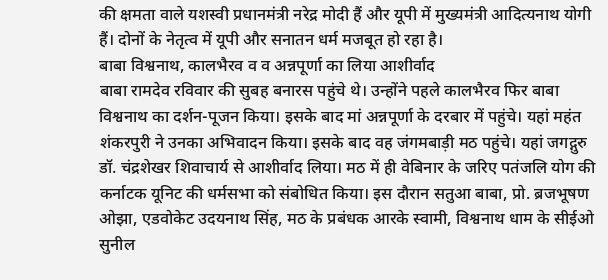की क्षमता वाले यशस्वी प्रधानमंत्री नरेद्र मोदी हैं और यूपी में मुख्यमंत्री आदित्यनाथ योगी हैं। दोनों के नेतृत्व में यूपी और सनातन धर्म मजबूत हो रहा है।
बाबा विश्वनाथ, कालभैरव व व अन्नपूर्णा का लिया आशीर्वाद
बाबा रामदेव रविवार की सुबह बनारस पहुंचे थे। उन्होंने पहले कालभैरव फिर बाबा विश्वनाथ का दर्शन-पूजन किया। इसके बाद मां अन्नपूर्णा के दरबार में पहुंचे। यहां महंत शंकरपुरी ने उनका अभिवादन किया। इसके बाद वह जंगमबाड़ी मठ पहुंचे। यहां जगद्गुरु डॉ. चंद्रशेखर शिवाचार्य से आशीर्वाद लिया। मठ में ही वेबिनार के जरिए पतंजलि योग की कर्नाटक यूनिट की धर्मसभा को संबोधित किया। इस दौरान सतुआ बाबा, प्रो. ब्रजभूषण ओझा, एडवोकेट उदयनाथ सिंह, मठ के प्रबंधक आरके स्वामी, विश्वनाथ धाम के सीईओ सुनील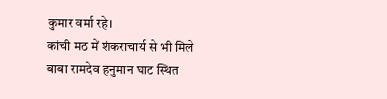कुमार वर्मा रहे।
कांची मठ में शंकराचार्य से भी मिले
बाबा रामदेव हनुमान घाट स्थित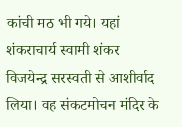कांची मठ भी गये। यहां शंकराचार्य स्वामी शंकर विजयेन्द्र सरस्वती से आशीर्वाद लिया। वह संकटमोचन मंदिर के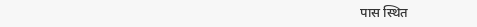पास स्थित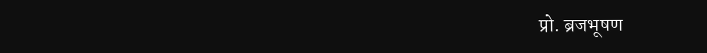प्रो. ब्रजभूषण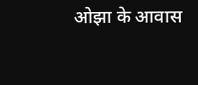ओझा के आवास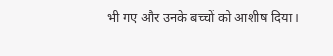भी गए और उनके बच्चों को आशीष दिया।